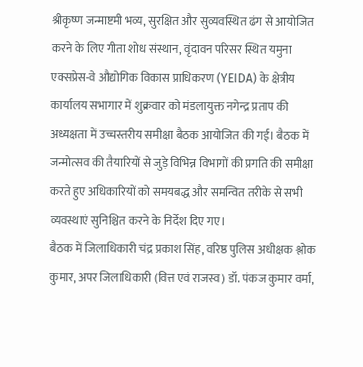श्रीकृष्ण जन्माष्टमी भव्य, सुरक्षित और सुव्यवस्थित ढंग से आयोजित करने के लिए गीता शोध संस्थान, वृंदावन परिसर स्थित यमुना एक्सप्रेस-वे औद्योगिक विकास प्राधिकरण (YEIDA) के क्षेत्रीय कार्यालय सभागार में शुक्रवार को मंडलायुक्त नगेन्द्र प्रताप की अध्यक्षता में उच्चस्तरीय समीक्षा बैठक आयोजित की गई। बैठक में जन्मोत्सव की तैयारियों से जुड़े विभिन्न विभागों की प्रगति की समीक्षा करते हुए अधिकारियों को समयबद्ध और समन्वित तरीके से सभी व्यवस्थाएं सुनिश्चित करने के निर्देश दिए गए।
बैठक में जिलाधिकारी चंद्र प्रकाश सिंह, वरिष्ठ पुलिस अधीक्षक श्लोक कुमार, अपर जिलाधिकारी (वित्त एवं राजस्व) डॉ. पंकज कुमार वर्मा,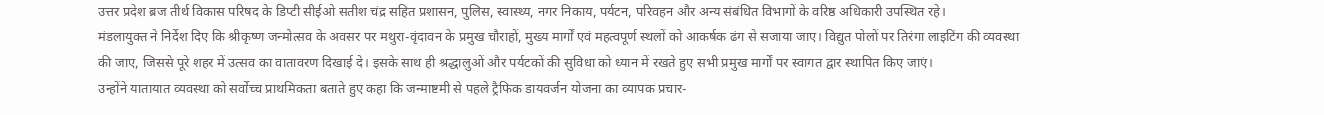उत्तर प्रदेश ब्रज तीर्थ विकास परिषद के डिप्टी सीईओ सतीश चंद्र सहित प्रशासन, पुलिस, स्वास्थ्य, नगर निकाय, पर्यटन, परिवहन और अन्य संबंधित विभागों के वरिष्ठ अधिकारी उपस्थित रहे।
मंडलायुक्त ने निर्देश दिए कि श्रीकृष्ण जन्मोत्सव के अवसर पर मथुरा-वृंदावन के प्रमुख चौराहों, मुख्य मार्गों एवं महत्वपूर्ण स्थलों को आकर्षक ढंग से सजाया जाए। विद्युत पोलों पर तिरंगा लाइटिंग की व्यवस्था की जाए, जिससे पूरे शहर में उत्सव का वातावरण दिखाई दे। इसके साथ ही श्रद्धालुओं और पर्यटकों की सुविधा को ध्यान में रखते हुए सभी प्रमुख मार्गों पर स्वागत द्वार स्थापित किए जाएं।
उन्होंने यातायात व्यवस्था को सर्वोच्च प्राथमिकता बताते हुए कहा कि जन्माष्टमी से पहले ट्रैफिक डायवर्जन योजना का व्यापक प्रचार-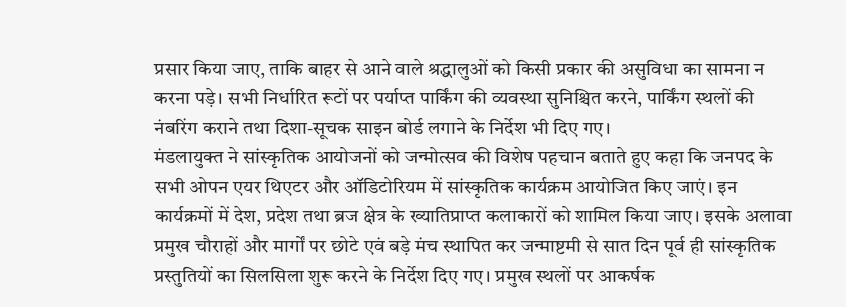प्रसार किया जाए, ताकि बाहर से आने वाले श्रद्धालुओं को किसी प्रकार की असुविधा का सामना न करना पड़े। सभी निर्धारित रूटों पर पर्याप्त पार्किंग की व्यवस्था सुनिश्चित करने, पार्किंग स्थलों की नंबरिंग कराने तथा दिशा-सूचक साइन बोर्ड लगाने के निर्देश भी दिए गए।
मंडलायुक्त ने सांस्कृतिक आयोजनों को जन्मोत्सव की विशेष पहचान बताते हुए कहा कि जनपद के सभी ओपन एयर थिएटर और ऑडिटोरियम में सांस्कृतिक कार्यक्रम आयोजित किए जाएं। इन कार्यक्रमों में देश, प्रदेश तथा ब्रज क्षेत्र के ख्यातिप्राप्त कलाकारों को शामिल किया जाए। इसके अलावा प्रमुख चौराहों और मार्गों पर छोटे एवं बड़े मंच स्थापित कर जन्माष्टमी से सात दिन पूर्व ही सांस्कृतिक प्रस्तुतियों का सिलसिला शुरू करने के निर्देश दिए गए। प्रमुख स्थलों पर आकर्षक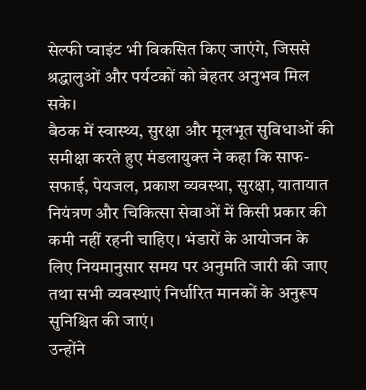सेल्फी प्वाइंट भी विकसित किए जाएंगे, जिससे श्रद्धालुओं और पर्यटकों को बेहतर अनुभव मिल सके।
बैठक में स्वास्थ्य, सुरक्षा और मूलभूत सुविधाओं की समीक्षा करते हुए मंडलायुक्त ने कहा कि साफ-सफाई, पेयजल, प्रकाश व्यवस्था, सुरक्षा, यातायात नियंत्रण और चिकित्सा सेवाओं में किसी प्रकार की कमी नहीं रहनी चाहिए। भंडारों के आयोजन के लिए नियमानुसार समय पर अनुमति जारी की जाए तथा सभी व्यवस्थाएं निर्धारित मानकों के अनुरूप सुनिश्चित की जाएं।
उन्होंने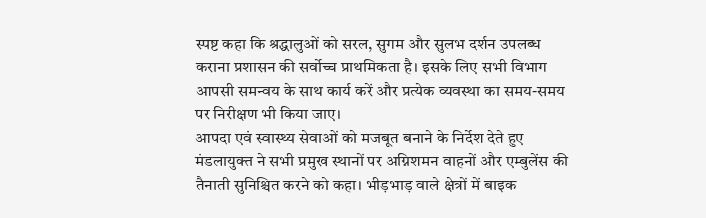स्पष्ट कहा कि श्रद्धालुओं को सरल, सुगम और सुलभ दर्शन उपलब्ध कराना प्रशासन की सर्वोच्च प्राथमिकता है। इसके लिए सभी विभाग आपसी समन्वय के साथ कार्य करें और प्रत्येक व्यवस्था का समय-समय पर निरीक्षण भी किया जाए।
आपदा एवं स्वास्थ्य सेवाओं को मजबूत बनाने के निर्देश देते हुए मंडलायुक्त ने सभी प्रमुख स्थानों पर अग्निशमन वाहनों और एम्बुलेंस की तैनाती सुनिश्चित करने को कहा। भीड़भाड़ वाले क्षेत्रों में बाइक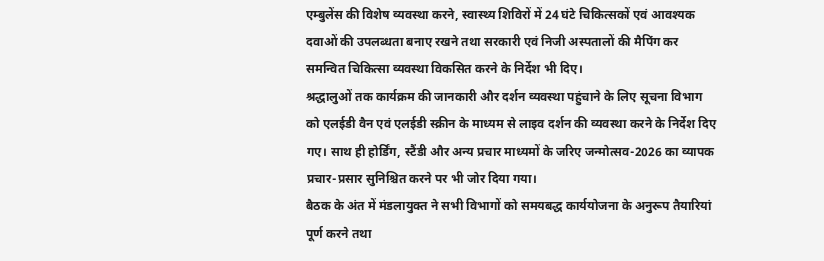एम्बुलेंस की विशेष व्यवस्था करने, स्वास्थ्य शिविरों में 24 घंटे चिकित्सकों एवं आवश्यक दवाओं की उपलब्धता बनाए रखने तथा सरकारी एवं निजी अस्पतालों की मैपिंग कर समन्वित चिकित्सा व्यवस्था विकसित करने के निर्देश भी दिए।
श्रद्धालुओं तक कार्यक्रम की जानकारी और दर्शन व्यवस्था पहुंचाने के लिए सूचना विभाग को एलईडी वैन एवं एलईडी स्क्रीन के माध्यम से लाइव दर्शन की व्यवस्था करने के निर्देश दिए गए। साथ ही होर्डिंग, स्टैंडी और अन्य प्रचार माध्यमों के जरिए जन्मोत्सव-2026 का व्यापक प्रचार-प्रसार सुनिश्चित करने पर भी जोर दिया गया।
बैठक के अंत में मंडलायुक्त ने सभी विभागों को समयबद्ध कार्ययोजना के अनुरूप तैयारियां पूर्ण करने तथा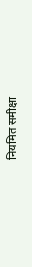नियमित समीक्षा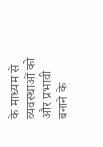के माध्यम से व्यवस्थाओं को और प्रभावी बनाने के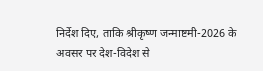निर्देश दिए, ताकि श्रीकृष्ण जन्माष्टमी-2026 के अवसर पर देश-विदेश से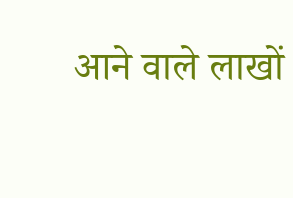आने वाले लाखों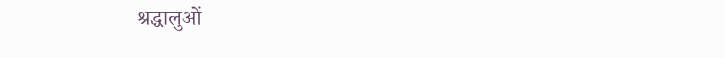श्रद्धालुओं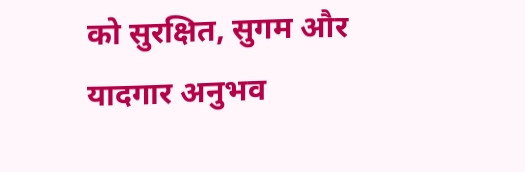को सुरक्षित, सुगम और यादगार अनुभव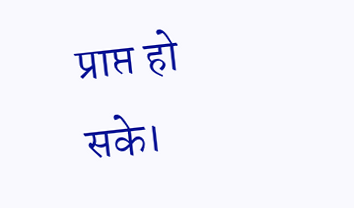प्राप्त हो सके।